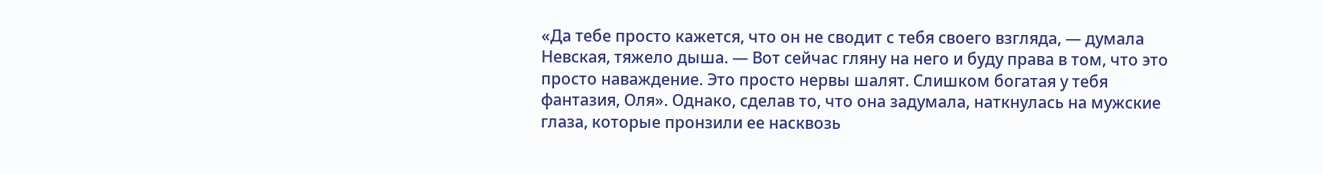«Да тебе просто кажется, что он не сводит с тебя своего взгляда, — думала Невская, тяжело дыша. — Вот сейчас гляну на него и буду права в том, что это просто наваждение. Это просто нервы шалят. Слишком богатая у тебя фантазия, Оля». Однако, сделав то, что она задумала, наткнулась на мужские глаза, которые пронзили ее насквозь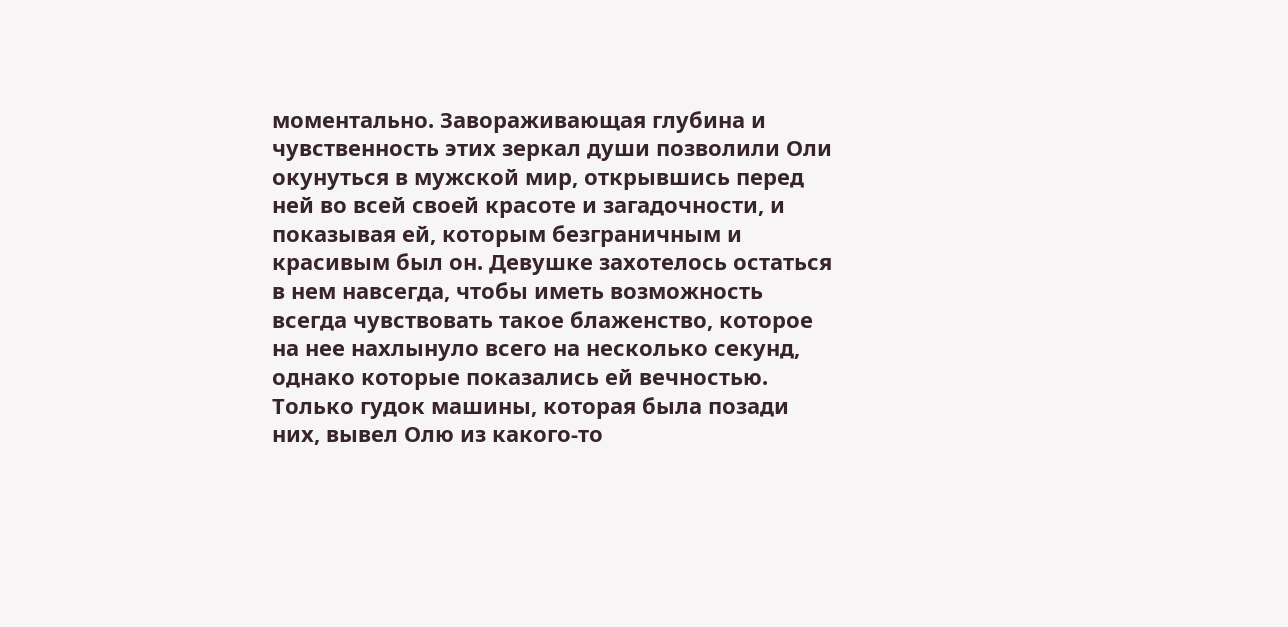моментально. Завораживающая глубина и чувственность этих зеркал души позволили Оли окунуться в мужской мир, открывшись перед ней во всей своей красоте и загадочности, и показывая ей, которым безграничным и красивым был он. Девушке захотелось остаться в нем навсегда, чтобы иметь возможность всегда чувствовать такое блаженство, которое на нее нахлынуло всего на несколько секунд, однако которые показались ей вечностью.
Только гудок машины, которая была позади них, вывел Олю из какого-то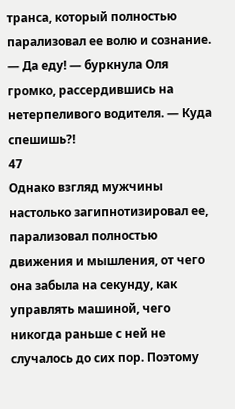транса, который полностью парализовал ее волю и сознание.
— Да еду! — буркнула Оля громко, рассердившись на нетерпеливого водителя. — Куда спешишь?!
47
Однако взгляд мужчины настолько загипнотизировал ее, парализовал полностью движения и мышления, от чего она забыла на секунду, как управлять машиной, чего никогда раньше с ней не случалось до сих пор. Поэтому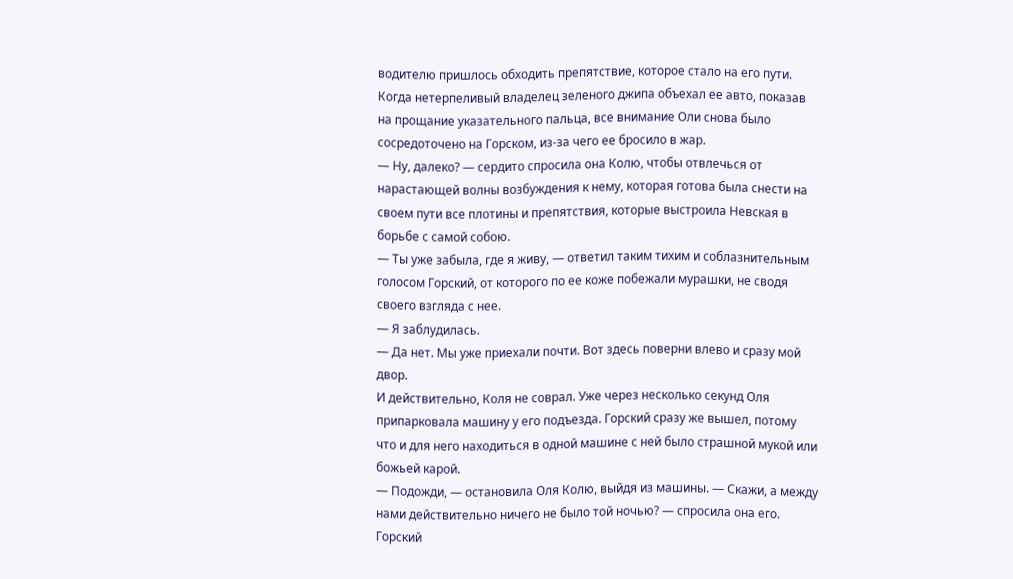водителю пришлось обходить препятствие, которое стало на его пути. Когда нетерпеливый владелец зеленого джипа объехал ее авто, показав на прощание указательного пальца, все внимание Оли снова было сосредоточено на Горском, из-за чего ее бросило в жар.
— Ну, далеко? — сердито спросила она Колю, чтобы отвлечься от нарастающей волны возбуждения к нему, которая готова была снести на своем пути все плотины и препятствия, которые выстроила Невская в борьбе с самой собою.
— Ты уже забыла, где я живу, — ответил таким тихим и соблазнительным голосом Горский, от которого по ее коже побежали мурашки, не сводя своего взгляда с нее.
— Я заблудилась.
— Да нет. Мы уже приехали почти. Вот здесь поверни влево и сразу мой двор.
И действительно, Коля не соврал. Уже через несколько секунд Оля припарковала машину у его подъезда. Горский сразу же вышел, потому что и для него находиться в одной машине с ней было страшной мукой или божьей карой.
— Подожди, — остановила Оля Колю, выйдя из машины. — Скажи, а между нами действительно ничего не было той ночью? — спросила она его.
Горский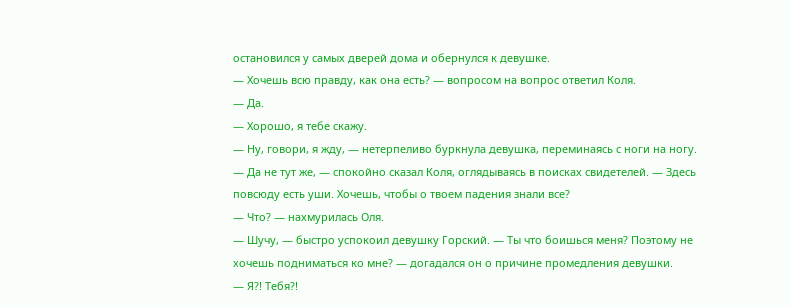остановился у самых дверей дома и обернулся к девушке.
— Хочешь всю правду, как она есть? — вопросом на вопрос ответил Коля.
— Да.
— Хорошо, я тебе скажу.
— Ну, говори, я жду, — нетерпеливо буркнула девушка, переминаясь с ноги на ногу.
— Да не тут же, — спокойно сказал Коля, оглядываясь в поисках свидетелей. — Здесь повсюду есть уши. Хочешь, чтобы о твоем падения знали все?
— Что? — нахмурилась Оля.
— Шучу, — быстро успокоил девушку Горский. — Ты что боишься меня? Поэтому не хочешь подниматься ко мне? — догадался он о причине промедления девушки.
— Я?! Тебя?!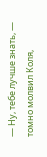— Ну, тебе лучше знать, — томно молвил Коля,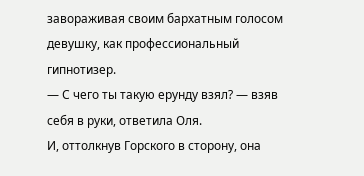завораживая своим бархатным голосом девушку, как профессиональный гипнотизер.
— С чего ты такую ерунду взял? — взяв себя в руки, ответила Оля.
И, оттолкнув Горского в сторону, она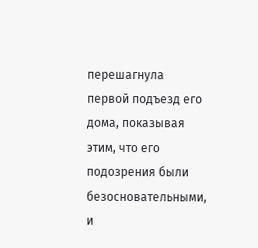перешагнула первой подъезд его дома, показывая этим, что его подозрения были безосновательными, и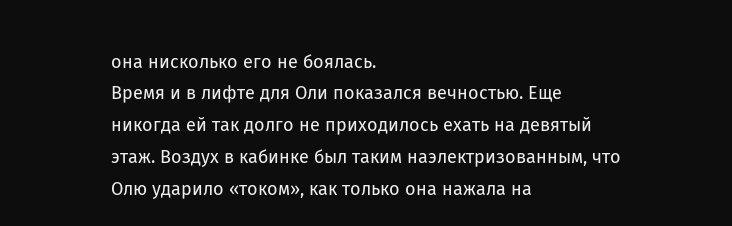она нисколько его не боялась.
Время и в лифте для Оли показался вечностью. Еще никогда ей так долго не приходилось ехать на девятый этаж. Воздух в кабинке был таким наэлектризованным, что Олю ударило «током», как только она нажала на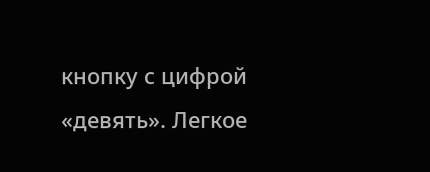кнопку с цифрой «девять». Легкое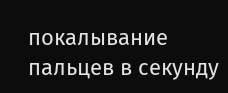покалывание пальцев в секунду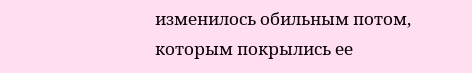изменилось обильным потом, которым покрылись ее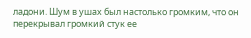ладони. Шум в ушах был настолько громким, что он перекрывал громкий стук ее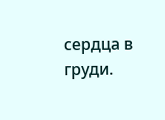сердца в груди.